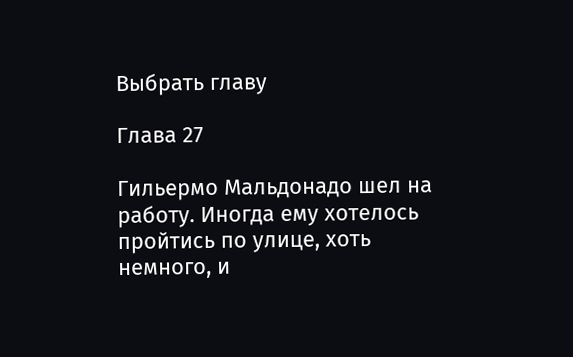Выбрать главу

Глава 27

Гильермо Мальдонадо шел на работу. Иногда ему хотелось пройтись по улице, хоть немного, и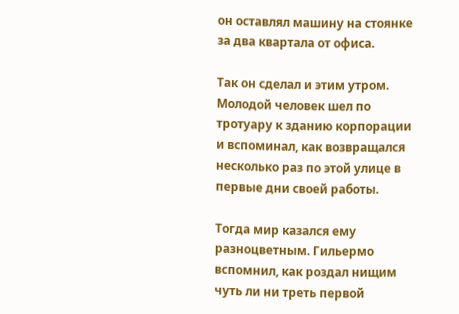он оставлял машину на стоянке за два квартала от офиса.

Так он сделал и этим утром. Молодой человек шел по тротуару к зданию корпорации и вспоминал, как возвращался несколько раз по этой улице в первые дни своей работы.

Тогда мир казался ему разноцветным. Гильермо вспомнил, как роздал нищим чуть ли ни треть первой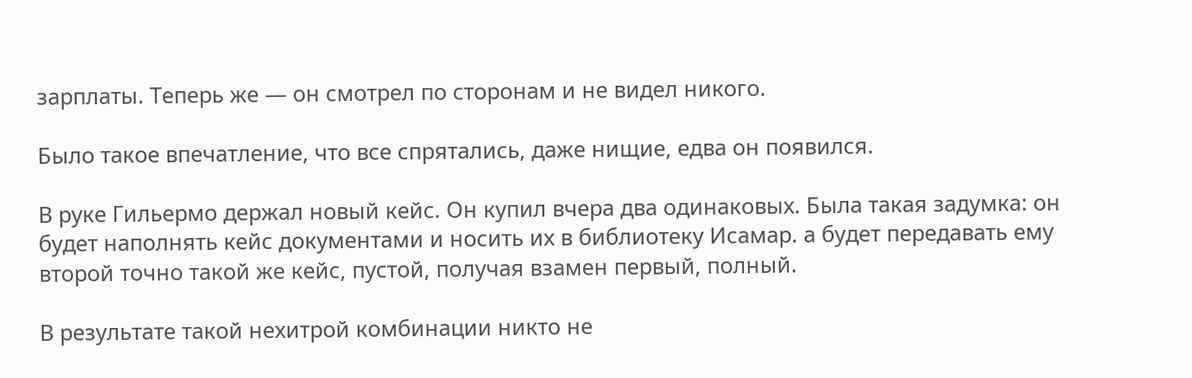зарплаты. Теперь же — он смотрел по сторонам и не видел никого.

Было такое впечатление, что все спрятались, даже нищие, едва он появился.

В руке Гильермо держал новый кейс. Он купил вчера два одинаковых. Была такая задумка: он будет наполнять кейс документами и носить их в библиотеку Исамар. а будет передавать ему второй точно такой же кейс, пустой, получая взамен первый, полный.

В результате такой нехитрой комбинации никто не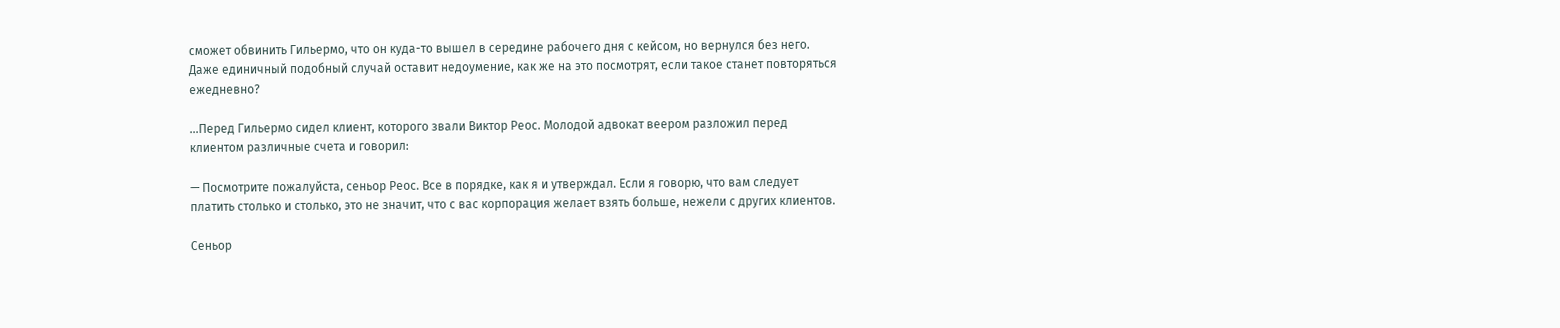сможет обвинить Гильермо, что он куда-то вышел в середине рабочего дня с кейсом, но вернулся без него. Даже единичный подобный случай оставит недоумение, как же на это посмотрят, если такое станет повторяться ежедневно?

…Перед Гильермо сидел клиент, которого звали Виктор Реос. Молодой адвокат веером разложил перед клиентом различные счета и говорил:

— Посмотрите пожалуйста, сеньор Реос. Все в порядке, как я и утверждал. Если я говорю, что вам следует платить столько и столько, это не значит, что с вас корпорация желает взять больше, нежели с других клиентов.

Сеньор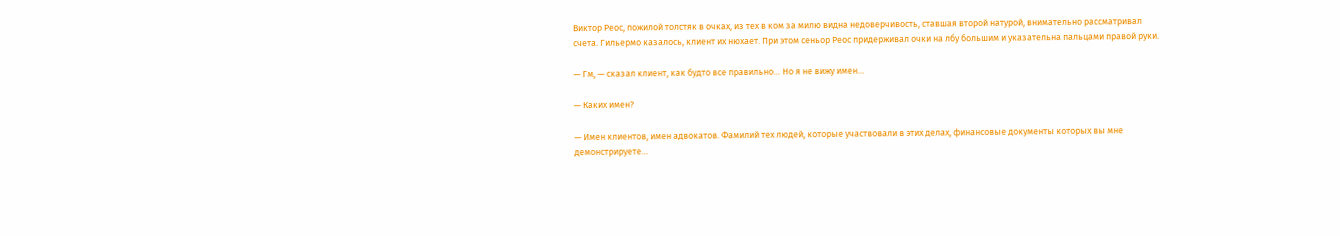Виктор Реос, пожилой толстяк в очках, из тех в ком за милю видна недоверчивость, ставшая второй натурой, внимательно рассматривал счета. Гильермо казалось, клиент их нюхает. При этом сеньор Реос придерживал очки на лбу большим и указательна пальцами правой руки.

— Гм, — сказал клиент, как будто все правильно… Но я не вижу имен…

— Каких имен?

— Имен клиентов, имен адвокатов. Фамилий тех людей, которые участвовали в этих делах, финансовые документы которых вы мне демонстрируете…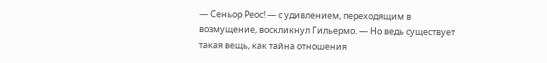— Сеньор Реос! — с удивлением, переходящим в возмущение, воскликнул Гильермо. — Но ведь существует такая вещь, как тайна отношения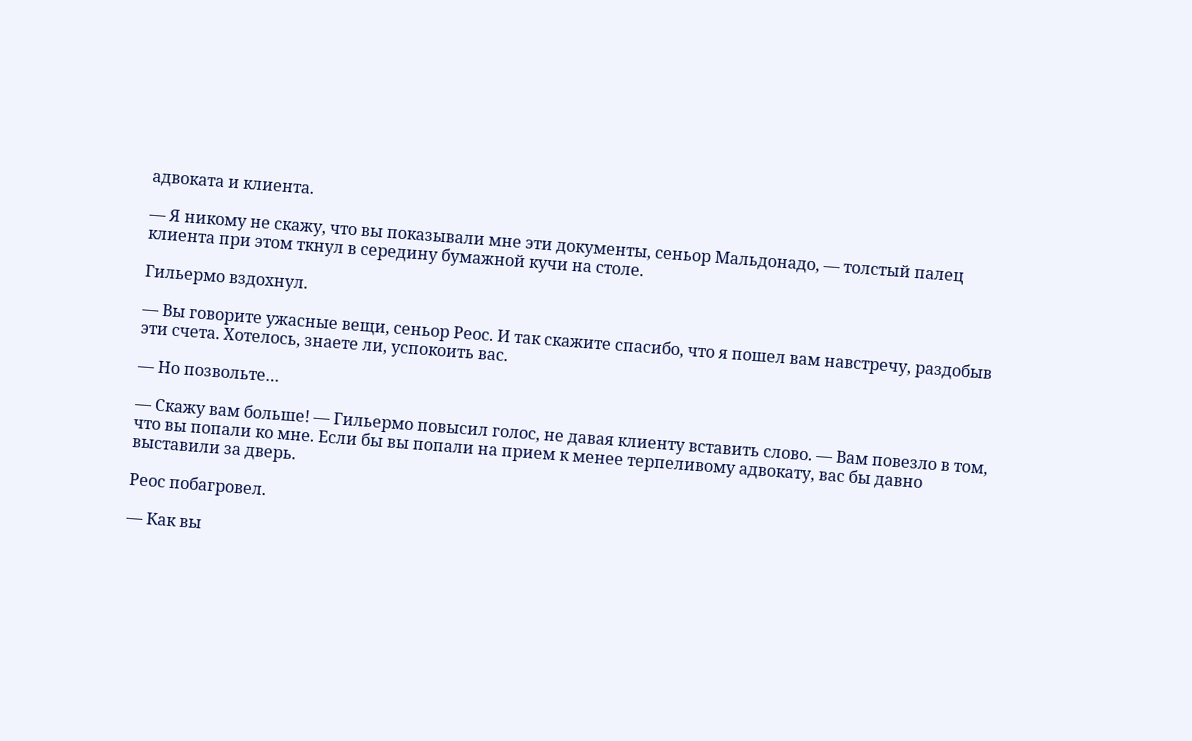адвоката и клиента.

— Я никому не скажу, что вы показывали мне эти документы, сеньор Мальдонадо, — толстый палец клиента при этом ткнул в середину бумажной кучи на столе.

Гильермо вздохнул.

— Вы говорите ужасные вещи, сеньор Реос. И так скажите спасибо, что я пошел вам навстречу, раздобыв эти счета. Хотелось, знаете ли, успокоить вас.

— Но позвольте…

— Скажу вам больше! — Гильермо повысил голос, не давая клиенту вставить слово. — Вам повезло в том, что вы попали ко мне. Если бы вы попали на прием к менее терпеливому адвокату, вас бы давно выставили за дверь.

Реос побагровел.

— Как вы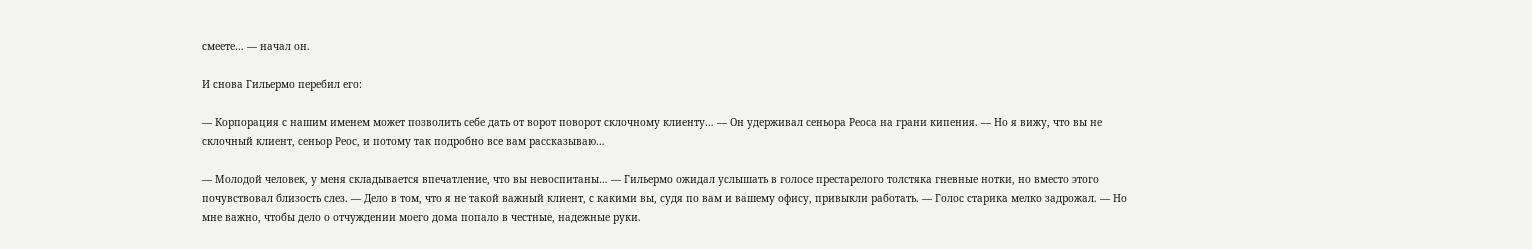смеете… — начал он.

И снова Гильермо перебил его:

— Корпорация с нашим именем может позволить себе дать от ворот поворот склочному клиенту… — Он удерживал сеньора Реоса на грани кипения. — Но я вижу, что вы не склочный клиент, сеньор Реос, и потому так подробно все вам рассказываю…

— Молодой человек, у меня складывается впечатление, что вы невоспитаны… — Гильермо ожидал услышать в голосе престарелого толстяка гневные нотки, но вместо этого почувствовал близость слез. — Дело в том, что я не такой важный клиент, с какими вы, судя по вам и вашему офису, привыкли работать. — Голос старика мелко задрожал. — Но мне важно, чтобы дело о отчуждении моего дома попало в честные, надежные руки.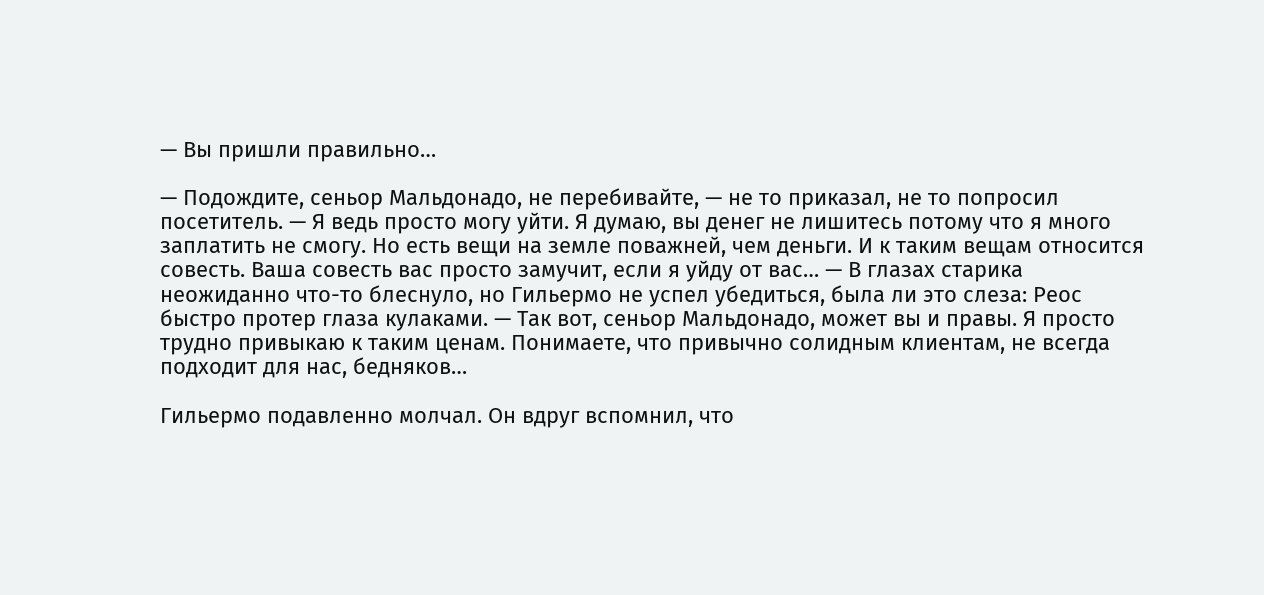— Вы пришли правильно…

— Подождите, сеньор Мальдонадо, не перебивайте, — не то приказал, не то попросил посетитель. — Я ведь просто могу уйти. Я думаю, вы денег не лишитесь потому что я много заплатить не смогу. Но есть вещи на земле поважней, чем деньги. И к таким вещам относится совесть. Ваша совесть вас просто замучит, если я уйду от вас… — В глазах старика неожиданно что-то блеснуло, но Гильермо не успел убедиться, была ли это слеза: Реос быстро протер глаза кулаками. — Так вот, сеньор Мальдонадо, может вы и правы. Я просто трудно привыкаю к таким ценам. Понимаете, что привычно солидным клиентам, не всегда подходит для нас, бедняков…

Гильермо подавленно молчал. Он вдруг вспомнил, что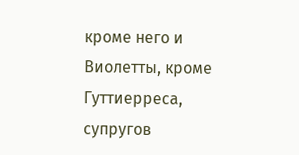кроме него и Виолетты, кроме Гуттиерреса, супругов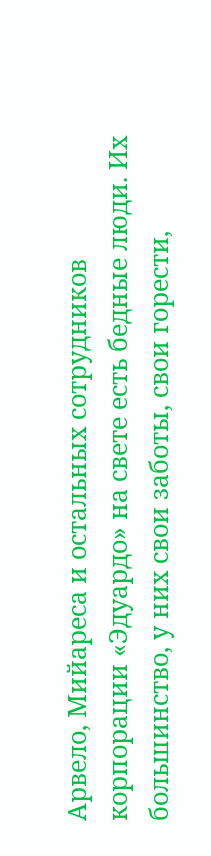Арвело, Мийареса и остальных сотрудников корпорации «Эдуардо» на свете есть бедные люди. Их большинство, у них свои заботы, свои горести,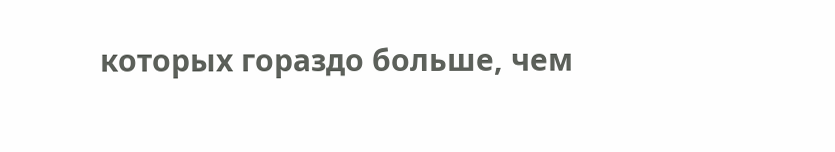которых гораздо больше, чем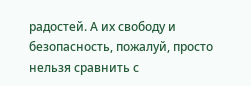радостей. А их свободу и безопасность, пожалуй, просто нельзя сравнить с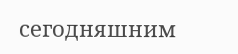сегодняшним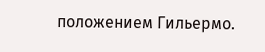положением Гильермо.